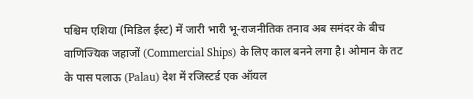पश्चिम एशिया (मिडिल ईस्ट) में जारी भारी भू-राजनीतिक तनाव अब समंदर के बीच वाणिज्यिक जहाजों (Commercial Ships) के लिए काल बनने लगा है। ओमान के तट के पास पलाऊ (Palau) देश में रजिस्टर्ड एक ऑयल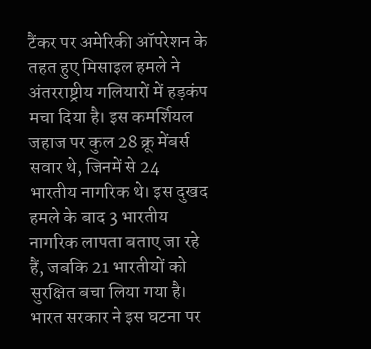टैंकर पर अमेरिकी ऑपरेशन के तहत हुए मिसाइल हमले ने अंतरराष्ट्रीय गलियारों में हड़कंप मचा दिया है। इस कमर्शियल जहाज पर कुल 28 क्रू मेंबर्स सवार थे, जिनमें से 24 भारतीय नागरिक थे। इस दुखद हमले के बाद 3 भारतीय नागरिक लापता बताए जा रहे हैं, जबकि 21 भारतीयों को सुरक्षित बचा लिया गया है। भारत सरकार ने इस घटना पर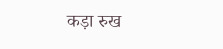कड़ा रुख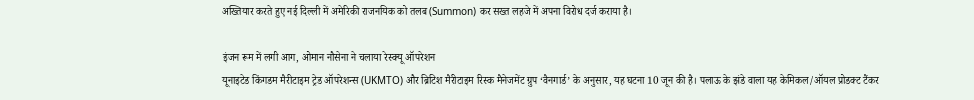अख्तियार करते हुए नई दिल्ली में अमेरिकी राजनयिक को तलब (Summon) कर सख्त लहजे में अपना विरोध दर्ज कराया है।

इंजन रूम में लगी आग, ओमान नौसेना ने चलाया रेस्क्यू ऑपरेशन
यूनाइटेड किंगडम मैरीटाइम ट्रेड ऑपरेशन्स (UKMTO) और ब्रिटिश मैरीटाइम रिस्क मैनेजमेंट ग्रुप ‘वैनगार्ड’ के अनुसार, यह घटना 10 जून की है। पलाऊ के झंडे वाला यह केमिकल/ऑयल प्रोडक्ट टैंकर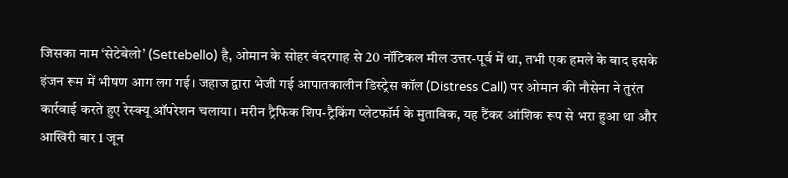जिसका नाम ‘सेटेबेलो’ (Settebello) है, ओमान के सोहर बंदरगाह से 20 नॉटिकल मील उत्तर-पूर्व में था, तभी एक हमले के बाद इसके इंजन रूम में भीषण आग लग गई। जहाज द्वारा भेजी गई आपातकालीन डिस्ट्रेस कॉल (Distress Call) पर ओमान की नौसेना ने तुरंत कार्रवाई करते हुए रेस्क्यू ऑपरेशन चलाया। मरीन ट्रैफिक शिप-ट्रैकिंग प्लेटफॉर्म के मुताबिक, यह टैंकर आंशिक रूप से भरा हुआ था और आखिरी बार 1 जून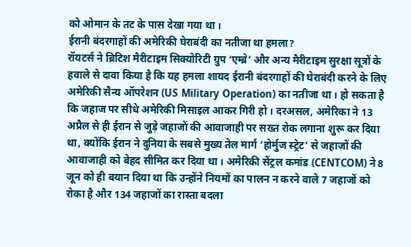को ओमान के तट के पास देखा गया था।
ईरानी बंदरगाहों की अमेरिकी घेराबंदी का नतीजा था हमला?
रॉयटर्स ने ब्रिटिश मैरीटाइम सिक्योरिटी ग्रुप ‘एम्ब्रे’ और अन्य मैरीटाइम सुरक्षा सूत्रों के हवाले से दावा किया है कि यह हमला शायद ईरानी बंदरगाहों की घेराबंदी करने के लिए अमेरिकी सैन्य ऑपरेशन (US Military Operation) का नतीजा था। हो सकता है कि जहाज पर सीधे अमेरिकी मिसाइल आकर गिरी हो। दरअसल, अमेरिका ने 13 अप्रैल से ही ईरान से जुड़े जहाजों की आवाजाही पर सख्त रोक लगाना शुरू कर दिया था, क्योंकि ईरान ने दुनिया के सबसे मुख्य तेल मार्ग ‘होर्मुज स्ट्रेट’ से जहाजों की आवाजाही को बेहद सीमित कर दिया था। अमेरिकी सेंट्रल कमांड (CENTCOM) ने 8 जून को ही बयान दिया था कि उन्होंने नियमों का पालन न करने वाले 7 जहाजों को रोका है और 134 जहाजों का रास्ता बदला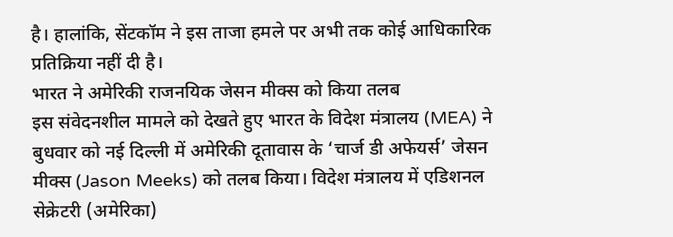है। हालांकि, सेंटकॉम ने इस ताजा हमले पर अभी तक कोई आधिकारिक प्रतिक्रिया नहीं दी है।
भारत ने अमेरिकी राजनयिक जेसन मीक्स को किया तलब
इस संवेदनशील मामले को देखते हुए भारत के विदेश मंत्रालय (MEA) ने बुधवार को नई दिल्ली में अमेरिकी दूतावास के ‘चार्ज डी अफेयर्स’ जेसन मीक्स (Jason Meeks) को तलब किया। विदेश मंत्रालय में एडिशनल सेक्रेटरी (अमेरिका)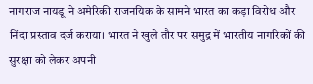नागराज नायडू ने अमेरिकी राजनयिक के सामने भारत का कड़ा विरोध और निंदा प्रस्ताव दर्ज कराया। भारत ने खुले तौर पर समुद्र में भारतीय नागरिकों की सुरक्षा को लेकर अपनी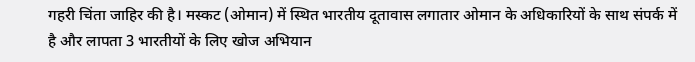गहरी चिंता जाहिर की है। मस्कट (ओमान) में स्थित भारतीय दूतावास लगातार ओमान के अधिकारियों के साथ संपर्क में है और लापता 3 भारतीयों के लिए खोज अभियान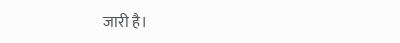जारी है।